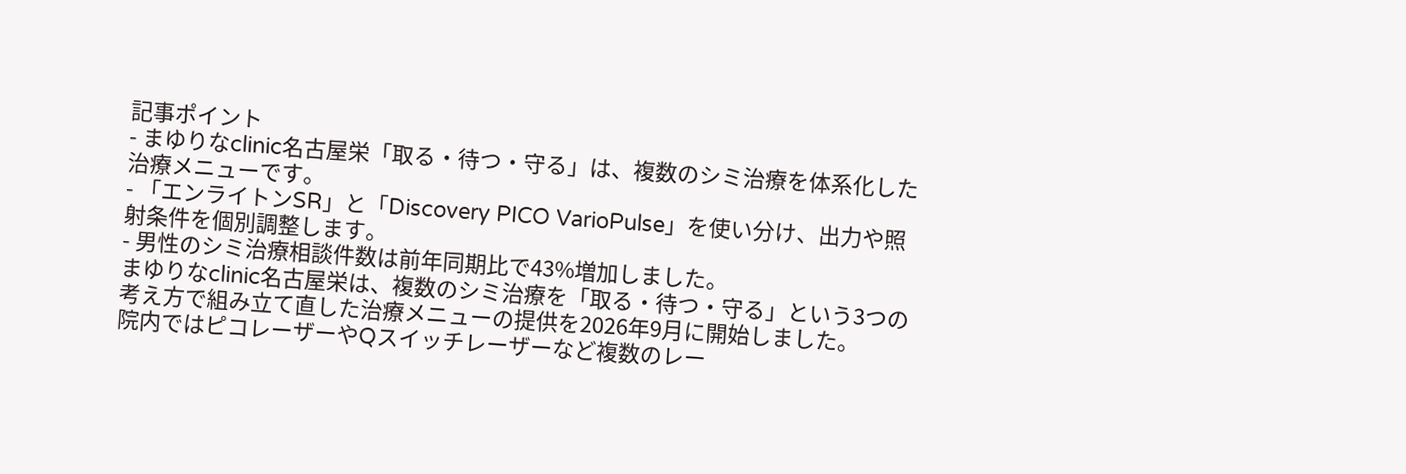記事ポイント
- まゆりなclinic名古屋栄「取る・待つ・守る」は、複数のシミ治療を体系化した治療メニューです。
- 「エンライトンSR」と「Discovery PICO VarioPulse」を使い分け、出力や照射条件を個別調整します。
- 男性のシミ治療相談件数は前年同期比で43%増加しました。
まゆりなclinic名古屋栄は、複数のシミ治療を「取る・待つ・守る」という3つの考え方で組み立て直した治療メニューの提供を2026年9月に開始しました。
院内ではピコレーザーやQスイッチレーザーなど複数のレー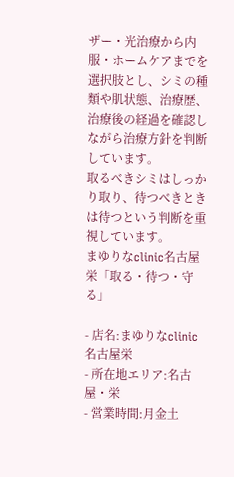ザー・光治療から内服・ホームケアまでを選択肢とし、シミの種類や肌状態、治療歴、治療後の経過を確認しながら治療方針を判断しています。
取るべきシミはしっかり取り、待つべきときは待つという判断を重視しています。
まゆりなclinic名古屋栄「取る・待つ・守る」

- 店名:まゆりなclinic名古屋栄
- 所在地エリア:名古屋・栄
- 営業時間:月金土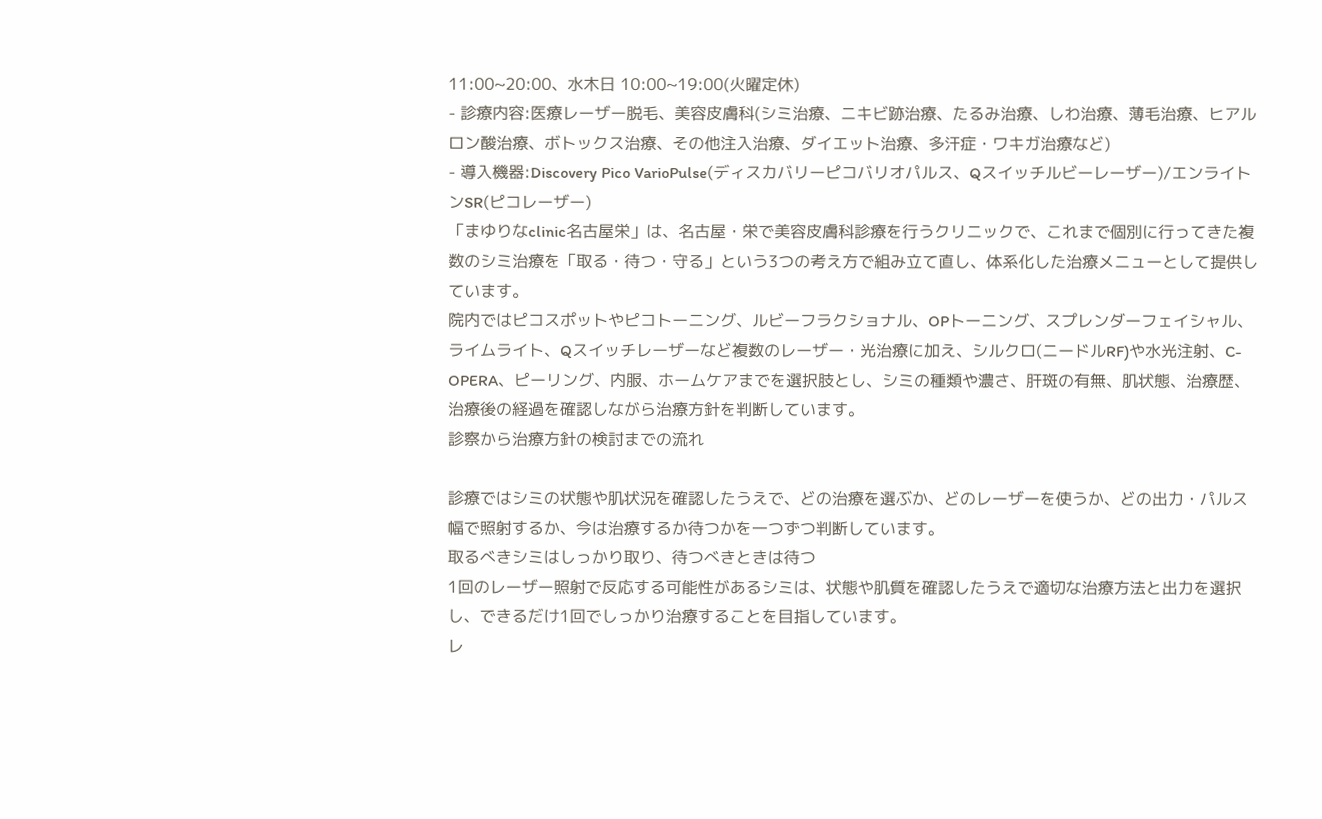11:00~20:00、水木日 10:00~19:00(火曜定休)
- 診療内容:医療レーザー脱毛、美容皮膚科(シミ治療、ニキビ跡治療、たるみ治療、しわ治療、薄毛治療、ヒアルロン酸治療、ボトックス治療、その他注入治療、ダイエット治療、多汗症・ワキガ治療など)
- 導入機器:Discovery Pico VarioPulse(ディスカバリーピコバリオパルス、Qスイッチルビーレーザー)/エンライトンSR(ピコレーザー)
「まゆりなclinic名古屋栄」は、名古屋・栄で美容皮膚科診療を行うクリニックで、これまで個別に行ってきた複数のシミ治療を「取る・待つ・守る」という3つの考え方で組み立て直し、体系化した治療メニューとして提供しています。
院内ではピコスポットやピコトーニング、ルビーフラクショナル、OPトーニング、スプレンダーフェイシャル、ライムライト、Qスイッチレーザーなど複数のレーザー・光治療に加え、シルクロ(ニードルRF)や水光注射、C-OPERA、ピーリング、内服、ホームケアまでを選択肢とし、シミの種類や濃さ、肝斑の有無、肌状態、治療歴、治療後の経過を確認しながら治療方針を判断しています。
診察から治療方針の検討までの流れ

診療ではシミの状態や肌状況を確認したうえで、どの治療を選ぶか、どのレーザーを使うか、どの出力・パルス幅で照射するか、今は治療するか待つかを一つずつ判断しています。
取るべきシミはしっかり取り、待つべきときは待つ
1回のレーザー照射で反応する可能性があるシミは、状態や肌質を確認したうえで適切な治療方法と出力を選択し、できるだけ1回でしっかり治療することを目指しています。
レ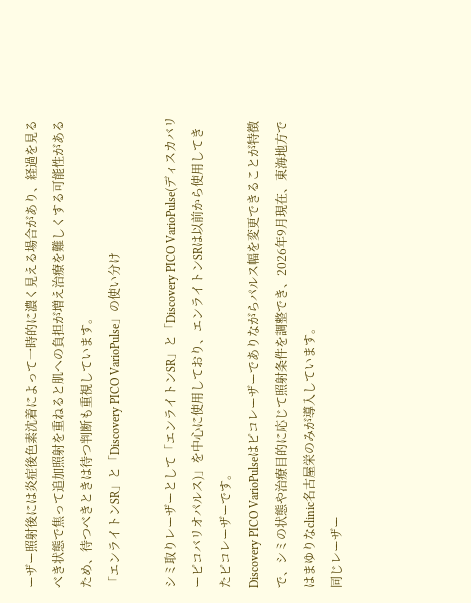ーザー照射後には炎症後色素沈着によって一時的に濃く見える場合があり、経過を見るべき状態で焦って追加照射を重ねると肌への負担が増え治療を難しくする可能性があるため、待つべきときは待つ判断も重視しています。
「エンライトンSR」と「Discovery PICO VarioPulse」の使い分け

シミ取りレーザーとして「エンライトンSR」と「Discovery PICO VarioPulse(ディスカバリーピコバリオパルス)」を中心に使用しており、エンライトンSRは以前から使用してきたピコレーザーです。
Discovery PICO VarioPulseはピコレーザーでありながらパルス幅を変更できることが特徴で、シミの状態や治療目的に応じて照射条件を調整でき、2026年9月現在、東海地方ではまゆりなclinic名古屋栄のみが導入しています。
同じレーザー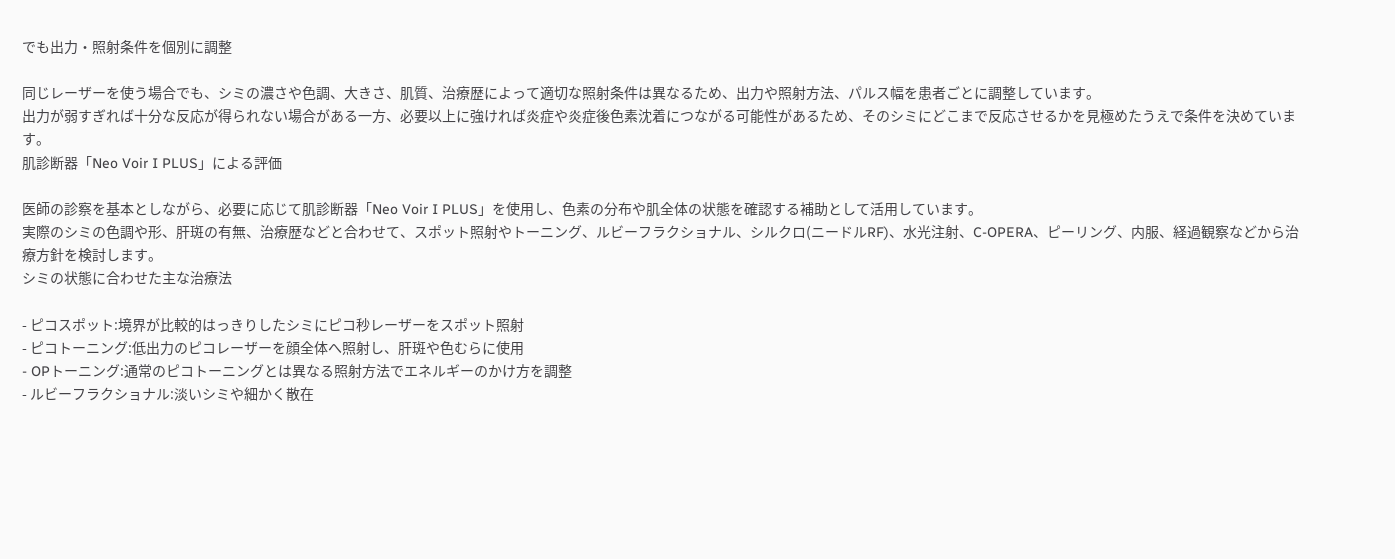でも出力・照射条件を個別に調整

同じレーザーを使う場合でも、シミの濃さや色調、大きさ、肌質、治療歴によって適切な照射条件は異なるため、出力や照射方法、パルス幅を患者ごとに調整しています。
出力が弱すぎれば十分な反応が得られない場合がある一方、必要以上に強ければ炎症や炎症後色素沈着につながる可能性があるため、そのシミにどこまで反応させるかを見極めたうえで条件を決めています。
肌診断器「Neo Voir I PLUS」による評価

医師の診察を基本としながら、必要に応じて肌診断器「Neo Voir I PLUS」を使用し、色素の分布や肌全体の状態を確認する補助として活用しています。
実際のシミの色調や形、肝斑の有無、治療歴などと合わせて、スポット照射やトーニング、ルビーフラクショナル、シルクロ(ニードルRF)、水光注射、C-OPERA、ピーリング、内服、経過観察などから治療方針を検討します。
シミの状態に合わせた主な治療法

- ピコスポット:境界が比較的はっきりしたシミにピコ秒レーザーをスポット照射
- ピコトーニング:低出力のピコレーザーを顔全体へ照射し、肝斑や色むらに使用
- OPトーニング:通常のピコトーニングとは異なる照射方法でエネルギーのかけ方を調整
- ルビーフラクショナル:淡いシミや細かく散在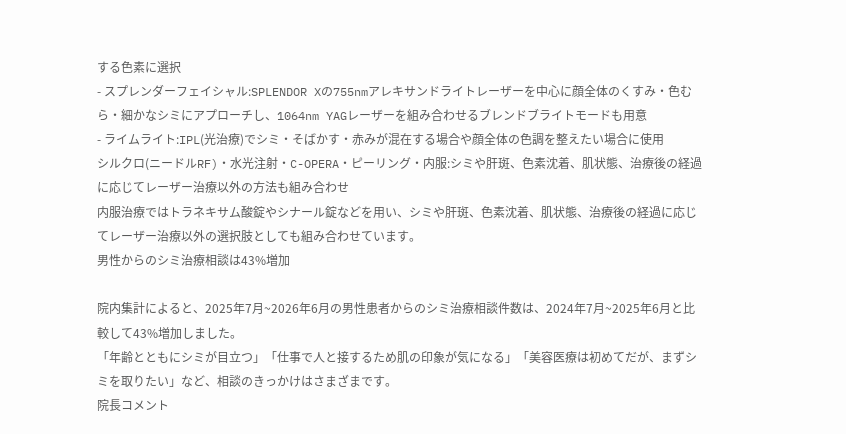する色素に選択
- スプレンダーフェイシャル:SPLENDOR Xの755nmアレキサンドライトレーザーを中心に顔全体のくすみ・色むら・細かなシミにアプローチし、1064nm YAGレーザーを組み合わせるブレンドブライトモードも用意
- ライムライト:IPL(光治療)でシミ・そばかす・赤みが混在する場合や顔全体の色調を整えたい場合に使用
シルクロ(ニードルRF)・水光注射・C-OPERA・ピーリング・内服:シミや肝斑、色素沈着、肌状態、治療後の経過に応じてレーザー治療以外の方法も組み合わせ
内服治療ではトラネキサム酸錠やシナール錠などを用い、シミや肝斑、色素沈着、肌状態、治療後の経過に応じてレーザー治療以外の選択肢としても組み合わせています。
男性からのシミ治療相談は43%増加

院内集計によると、2025年7月~2026年6月の男性患者からのシミ治療相談件数は、2024年7月~2025年6月と比較して43%増加しました。
「年齢とともにシミが目立つ」「仕事で人と接するため肌の印象が気になる」「美容医療は初めてだが、まずシミを取りたい」など、相談のきっかけはさまざまです。
院長コメント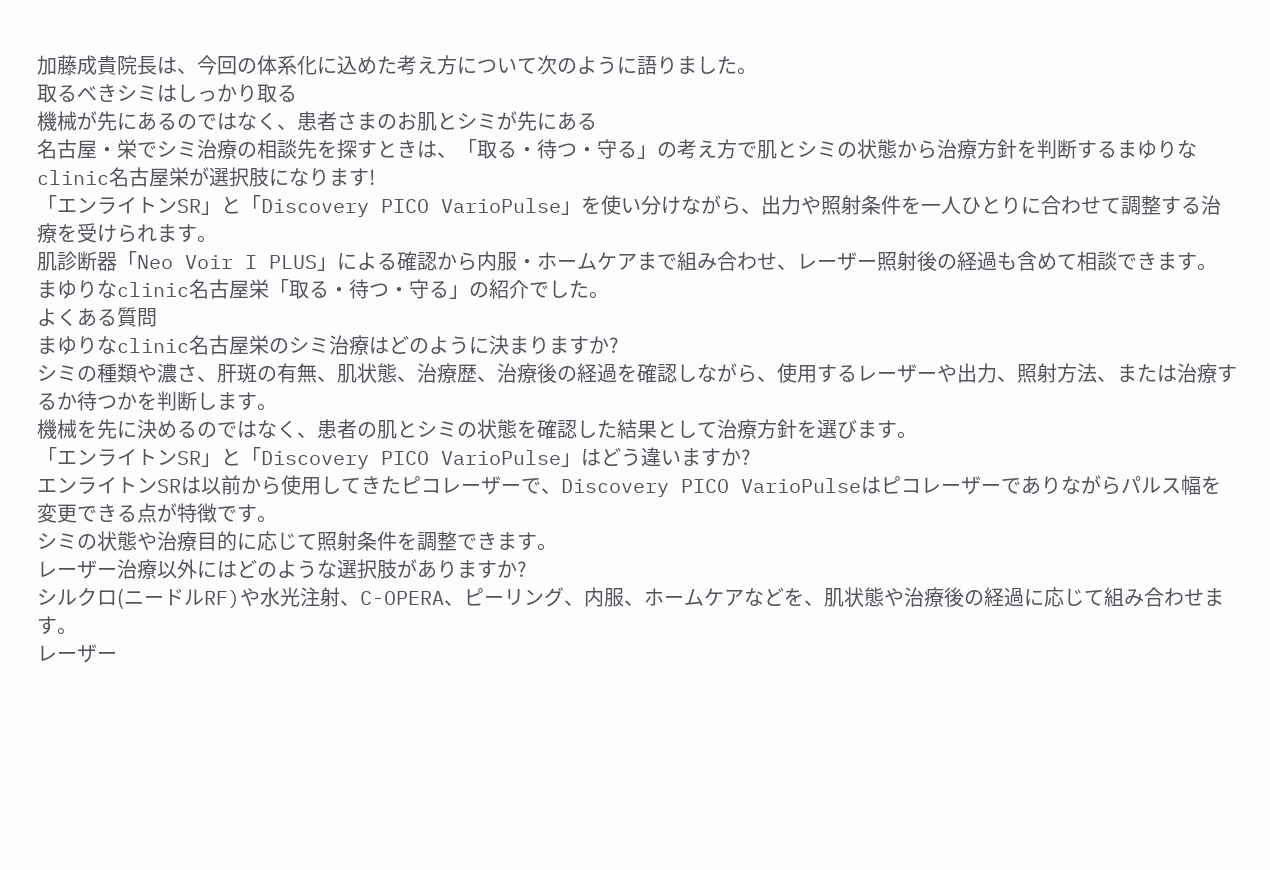加藤成貴院長は、今回の体系化に込めた考え方について次のように語りました。
取るべきシミはしっかり取る
機械が先にあるのではなく、患者さまのお肌とシミが先にある
名古屋・栄でシミ治療の相談先を探すときは、「取る・待つ・守る」の考え方で肌とシミの状態から治療方針を判断するまゆりなclinic名古屋栄が選択肢になります!
「エンライトンSR」と「Discovery PICO VarioPulse」を使い分けながら、出力や照射条件を一人ひとりに合わせて調整する治療を受けられます。
肌診断器「Neo Voir I PLUS」による確認から内服・ホームケアまで組み合わせ、レーザー照射後の経過も含めて相談できます。
まゆりなclinic名古屋栄「取る・待つ・守る」の紹介でした。
よくある質問
まゆりなclinic名古屋栄のシミ治療はどのように決まりますか?
シミの種類や濃さ、肝斑の有無、肌状態、治療歴、治療後の経過を確認しながら、使用するレーザーや出力、照射方法、または治療するか待つかを判断します。
機械を先に決めるのではなく、患者の肌とシミの状態を確認した結果として治療方針を選びます。
「エンライトンSR」と「Discovery PICO VarioPulse」はどう違いますか?
エンライトンSRは以前から使用してきたピコレーザーで、Discovery PICO VarioPulseはピコレーザーでありながらパルス幅を変更できる点が特徴です。
シミの状態や治療目的に応じて照射条件を調整できます。
レーザー治療以外にはどのような選択肢がありますか?
シルクロ(ニードルRF)や水光注射、C-OPERA、ピーリング、内服、ホームケアなどを、肌状態や治療後の経過に応じて組み合わせます。
レーザー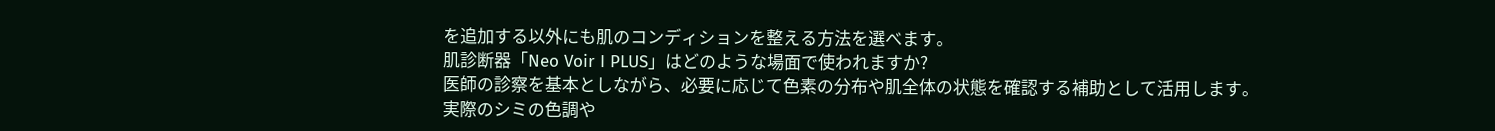を追加する以外にも肌のコンディションを整える方法を選べます。
肌診断器「Neo Voir I PLUS」はどのような場面で使われますか?
医師の診察を基本としながら、必要に応じて色素の分布や肌全体の状態を確認する補助として活用します。
実際のシミの色調や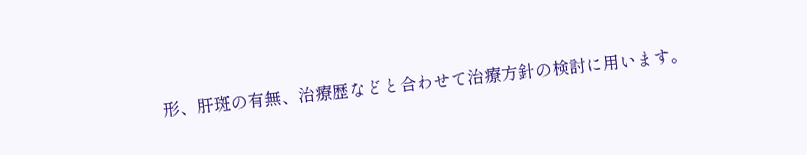形、肝斑の有無、治療歴などと合わせて治療方針の検討に用います。